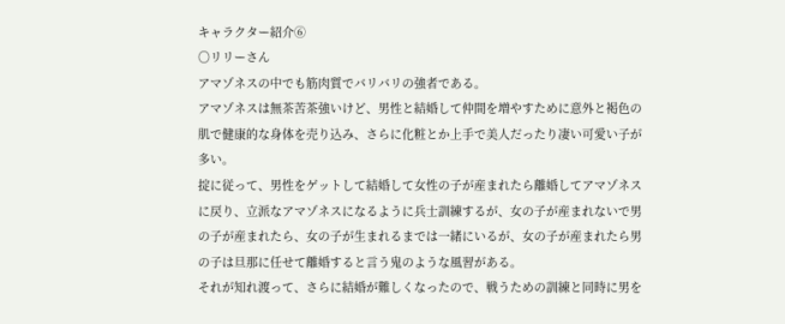キャラクター紹介⑥
〇リリーさん
アマゾネスの中でも筋肉質でバリバリの強者である。
アマゾネスは無茶苦茶強いけど、男性と結婚して仲間を増やすために意外と褐色の肌で健康的な身体を売り込み、さらに化粧とか上手で美人だったり凄い可愛い子が多い。
掟に従って、男性をゲットして結婚して女性の子が産まれたら離婚してアマゾネスに戻り、立派なアマゾネスになるように兵士訓練するが、女の子が産まれないで男の子が産まれたら、女の子が生まれるまでは一緒にいるが、女の子が産まれたら男の子は旦那に任せて離婚すると言う鬼のような風習がある。
それが知れ渡って、さらに結婚が難しくなったので、戦うための訓練と同時に男を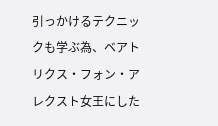引っかけるテクニックも学ぶ為、ベアトリクス・フォン・アレクスト女王にした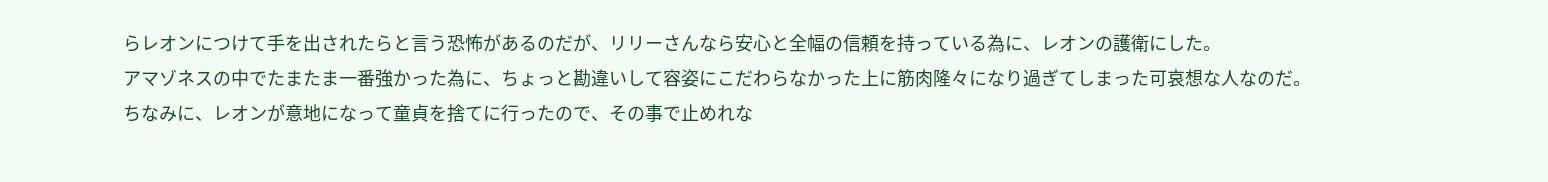らレオンにつけて手を出されたらと言う恐怖があるのだが、リリーさんなら安心と全幅の信頼を持っている為に、レオンの護衛にした。
アマゾネスの中でたまたま一番強かった為に、ちょっと勘違いして容姿にこだわらなかった上に筋肉隆々になり過ぎてしまった可哀想な人なのだ。
ちなみに、レオンが意地になって童貞を捨てに行ったので、その事で止めれな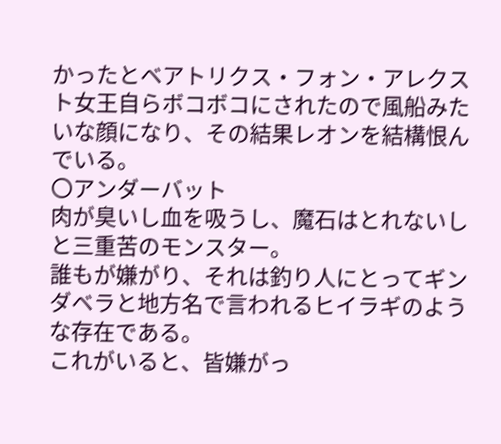かったとベアトリクス・フォン・アレクスト女王自らボコボコにされたので風船みたいな顔になり、その結果レオンを結構恨んでいる。
〇アンダーバット
肉が臭いし血を吸うし、魔石はとれないしと三重苦のモンスター。
誰もが嫌がり、それは釣り人にとってギンダベラと地方名で言われるヒイラギのような存在である。
これがいると、皆嫌がっ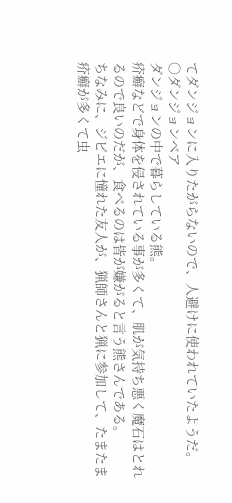てダンジョンに入りたがらないので、人避けに使われていたようだ。
〇ダンジョンベア
ダンジョンの中で暮らしている熊。
疥癬などで身体を侵されている事が多くて、肌が気持ち悪く魔石はとれるので良いのだが、食べるのは皆が嫌がると言う熊さんである。
ちなみに、ジビエに憧れた友人が、猟師さんと猟に参加して、たまたま疥癬が多くて虫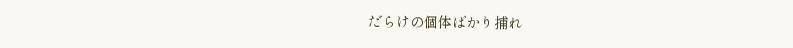だらけの個体ばかり捕れ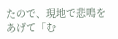たので、現地で悲鳴をあげて「む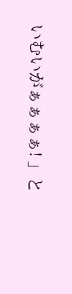いむいがぁぁぁぁ! 」と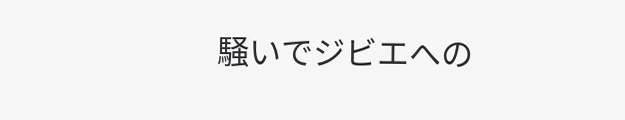騒いでジビエへの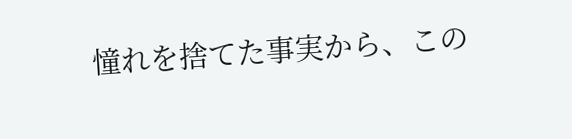憧れを捨てた事実から、この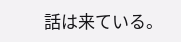話は来ている。